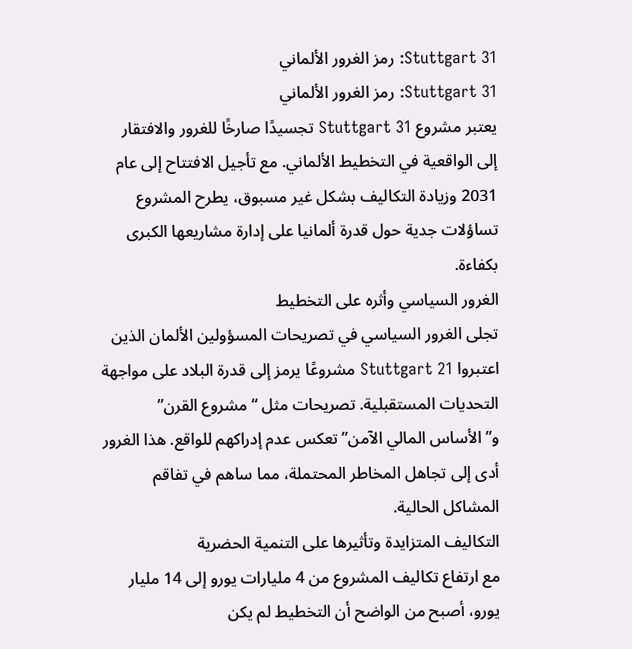Stuttgart 31: رمز الغرور الألماني
Stuttgart 31: رمز الغرور الألماني
يعتبر مشروع Stuttgart 31 تجسيدًا صارخًا للغرور والافتقار إلى الواقعية في التخطيط الألماني. مع تأجيل الافتتاح إلى عام 2031 وزيادة التكاليف بشكل غير مسبوق، يطرح المشروع تساؤلات جدية حول قدرة ألمانيا على إدارة مشاريعها الكبرى بكفاءة.
الغرور السياسي وأثره على التخطيط
تجلى الغرور السياسي في تصريحات المسؤولين الألمان الذين اعتبروا Stuttgart 21 مشروعًا يرمز إلى قدرة البلاد على مواجهة التحديات المستقبلية. تصريحات مثل “مشروع القرن” و”الأساس المالي الآمن” تعكس عدم إدراكهم للواقع. هذا الغرور أدى إلى تجاهل المخاطر المحتملة، مما ساهم في تفاقم المشاكل الحالية.
التكاليف المتزايدة وتأثيرها على التنمية الحضرية
مع ارتفاع تكاليف المشروع من 4 مليارات يورو إلى 14 مليار يورو، أصبح من الواضح أن التخطيط لم يكن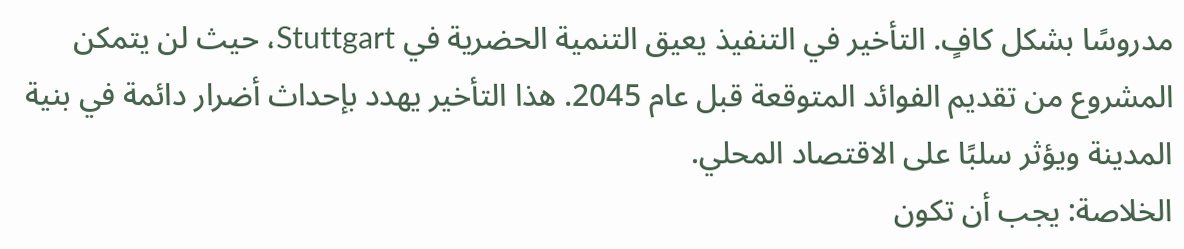مدروسًا بشكل كافٍ. التأخير في التنفيذ يعيق التنمية الحضرية في Stuttgart، حيث لن يتمكن المشروع من تقديم الفوائد المتوقعة قبل عام 2045. هذا التأخير يهدد بإحداث أضرار دائمة في بنية المدينة ويؤثر سلبًا على الاقتصاد المحلي.
الخلاصة: يجب أن تكون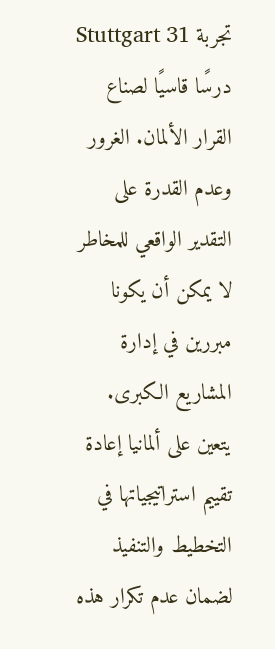تجربة Stuttgart 31 درسًا قاسيًا لصناع القرار الألمان. الغرور وعدم القدرة على التقدير الواقعي للمخاطر لا يمكن أن يكونا مبررين في إدارة المشاريع الكبرى. يتعين على ألمانيا إعادة تقييم استراتيجياتها في التخطيط والتنفيذ لضمان عدم تكرار هذه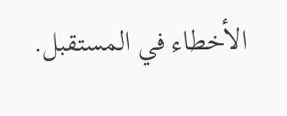الأخطاء في المستقبل.